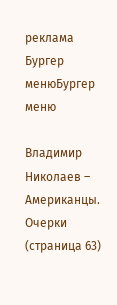реклама
Бургер менюБургер меню

Владимир Николаев – Американцы. Очерки (страница 63)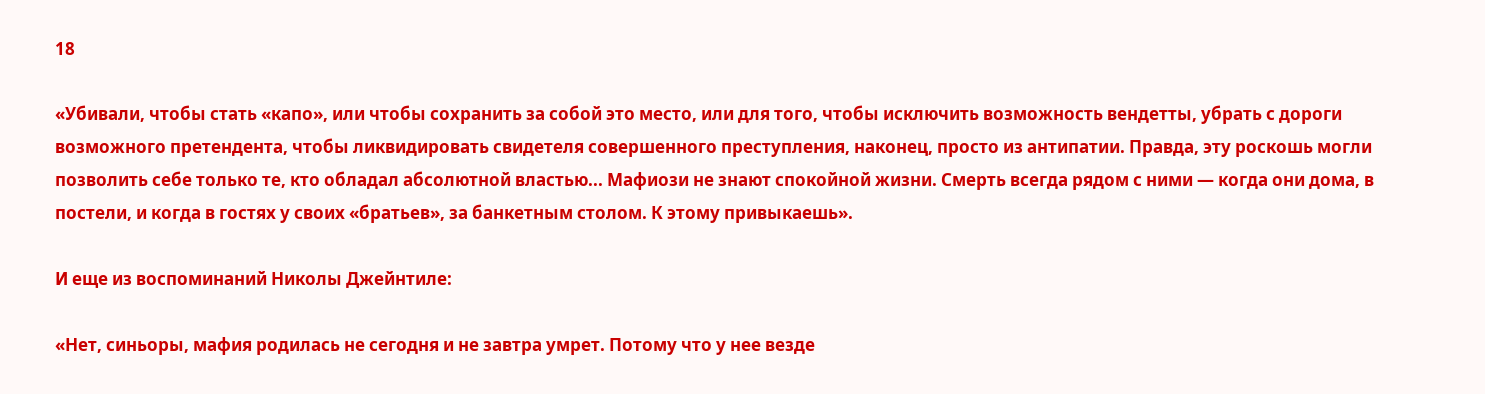18

«Убивали, чтобы стать «капо», или чтобы сохранить за собой это место, или для того, чтобы исключить возможность вендетты, убрать с дороги возможного претендента, чтобы ликвидировать свидетеля совершенного преступления, наконец, просто из антипатии. Правда, эту роскошь могли позволить себе только те, кто обладал абсолютной властью... Мафиози не знают спокойной жизни. Смерть всегда рядом с ними — когда они дома, в постели, и когда в гостях у своих «братьев», за банкетным столом. К этому привыкаешь».

И еще из воспоминаний Николы Джейнтиле:

«Нет, синьоры, мафия родилась не сегодня и не завтра умрет. Потому что у нее везде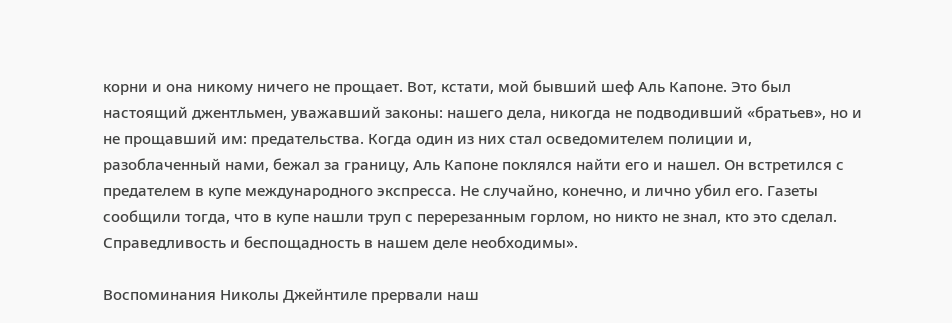корни и она никому ничего не прощает. Вот, кстати, мой бывший шеф Аль Капоне. Это был настоящий джентльмен, уважавший законы: нашего дела, никогда не подводивший «братьев», но и не прощавший им: предательства. Когда один из них стал осведомителем полиции и, разоблаченный нами, бежал за границу, Аль Капоне поклялся найти его и нашел. Он встретился с предателем в купе международного экспресса. Не случайно, конечно, и лично убил его. Газеты сообщили тогда, что в купе нашли труп с перерезанным горлом, но никто не знал, кто это сделал. Справедливость и беспощадность в нашем деле необходимы».

Воспоминания Николы Джейнтиле прервали наш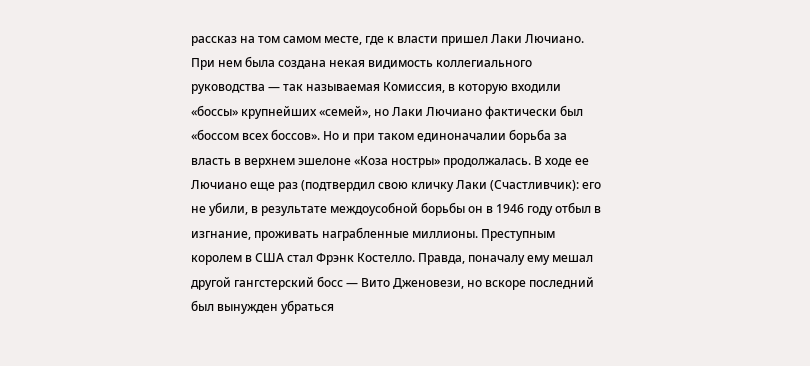рассказ на том самом месте, где к власти пришел Лаки Лючиано. При нем была создана некая видимость коллегиального руководства — так называемая Комиссия, в которую входили «боссы» крупнейших «семей», но Лаки Лючиано фактически был «боссом всех боссов». Но и при таком единоначалии борьба за власть в верхнем эшелоне «Коза ностры» продолжалась. В ходе ее Лючиано еще paз (подтвердил свою кличку Лаки (Счастливчик): его не убили, в результате междоусобной борьбы он в 1946 году отбыл в изгнание, проживать награбленные миллионы. Преступным королем в США стал Фрэнк Костелло. Правда, поначалу ему мешал другой гангстерский босс — Вито Дженовези, но вскоре последний был вынужден убраться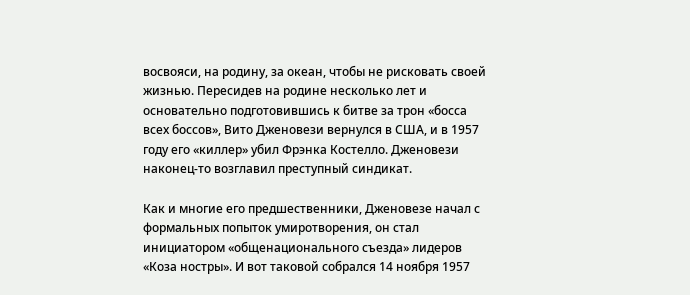восвояси, на родину, за океан, чтобы не рисковать своей жизнью. Пересидев на родине несколько лет и основательно подготовившись к битве за трон «босса всех боссов», Вито Дженовези вернулся в США, и в 1957 году его «киллер» убил Фрэнка Костелло. Дженовези наконец-то возглавил преступный синдикат.

Как и многие его предшественники, Дженовезе начал с формальных попыток умиротворения, он стал инициатором «общенационального съезда» лидеров «Коза ностры». И вот таковой собрался 14 ноября 1957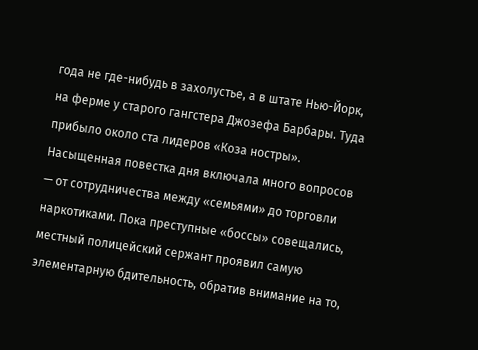года не где-нибудь в захолустье, а в штате Нью-Йорк, на ферме у старого гангстера Джозефа Барбары. Туда прибыло около ста лидеров «Коза ностры». Насыщенная повестка дня включала много вопросов — от сотрудничества между «семьями» до торговли наркотиками. Пока преступные «боссы» совещались, местный полицейский сержант проявил самую элементарную бдительность, обратив внимание на то,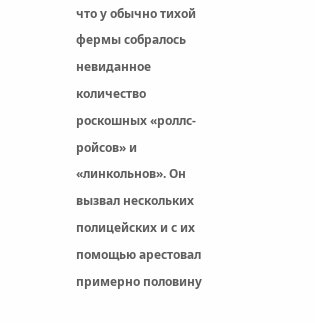что у обычно тихой фермы собралось невиданное количество роскошных «роллс-ройсов» и «линкольнов». Он вызвал нескольких полицейских и с их помощью арестовал примерно половину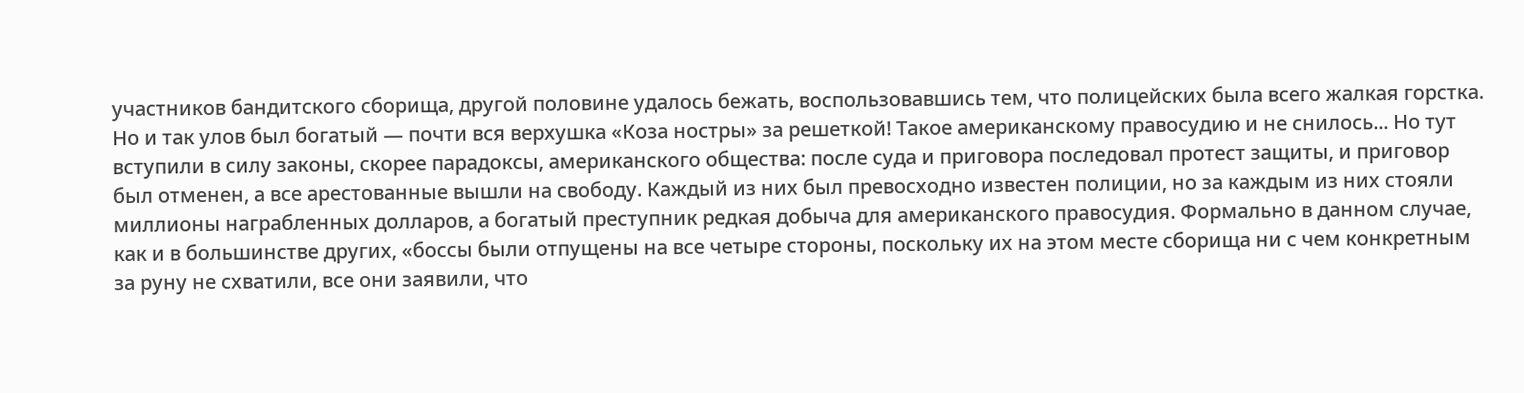участников бандитского сборища, другой половине удалось бежать, воспользовавшись тем, что полицейских была всего жалкая горстка. Но и так улов был богатый — почти вся верхушка «Коза ностры» за решеткой! Такое американскому правосудию и не снилось... Но тут вступили в силу законы, скорее парадоксы, американского общества: после суда и приговора последовал протест защиты, и приговор был отменен, а все арестованные вышли на свободу. Каждый из них был превосходно известен полиции, но за каждым из них стояли миллионы награбленных долларов, а богатый преступник редкая добыча для американского правосудия. Формально в данном случае, как и в большинстве других, «боссы были отпущены на все четыре стороны, поскольку их на этом месте сборища ни с чем конкретным за руну не схватили, все они заявили, что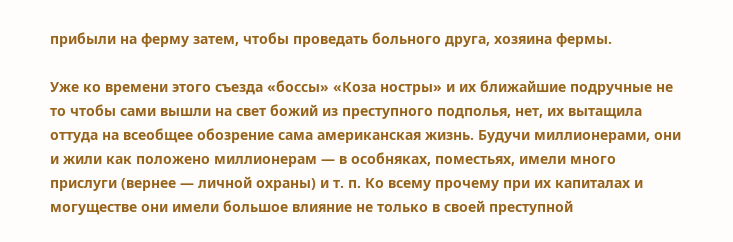прибыли на ферму затем, чтобы проведать больного друга, хозяина фермы.

Уже ко времени этого съезда «боссы» «Коза ностры» и их ближайшие подручные не то чтобы сами вышли на свет божий из преступного подполья, нет, их вытащила оттуда на всеобщее обозрение сама американская жизнь. Будучи миллионерами, они и жили как положено миллионерам — в особняках, поместьях, имели много прислуги (вернее — личной охраны) и т. п. Ко всему прочему при их капиталах и могуществе они имели большое влияние не только в своей преступной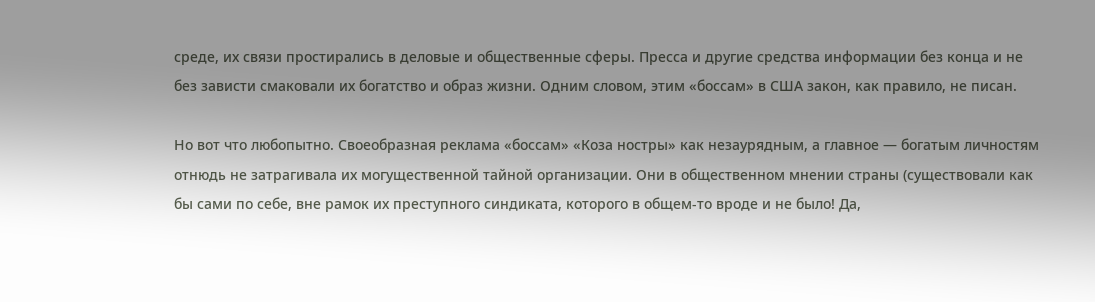среде, их связи простирались в деловые и общественные сферы. Пресса и другие средства информации без конца и не без зависти смаковали их богатство и образ жизни. Одним словом, этим «боссам» в США закон, как правило, не писан.

Но вот что любопытно. Своеобразная реклама «боссам» «Коза ностры» как незаурядным, а главное — богатым личностям отнюдь не затрагивала их могущественной тайной организации. Они в общественном мнении страны (существовали как бы сами по себе, вне рамок их преступного синдиката, которого в общем-то вроде и не было! Да,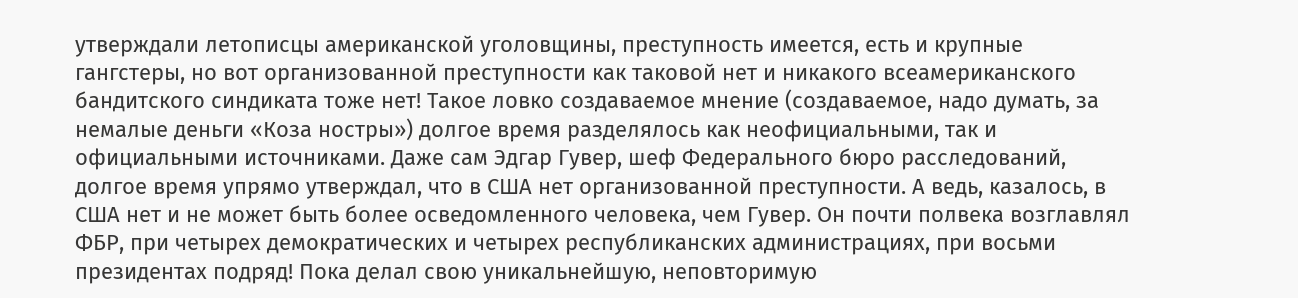утверждали летописцы американской уголовщины, преступность имеется, есть и крупные гангстеры, но вот организованной преступности как таковой нет и никакого всеамериканского бандитского синдиката тоже нет! Такое ловко создаваемое мнение (создаваемое, надо думать, за немалые деньги «Коза ностры») долгое время разделялось как неофициальными, так и официальными источниками. Даже сам Эдгар Гувер, шеф Федерального бюро расследований, долгое время упрямо утверждал, что в США нет организованной преступности. А ведь, казалось, в США нет и не может быть более осведомленного человека, чем Гувер. Он почти полвека возглавлял ФБР, при четырех демократических и четырех республиканских администрациях, при восьми президентах подряд! Пока делал свою уникальнейшую, неповторимую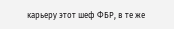карьеру этот шеф ФБР, в те же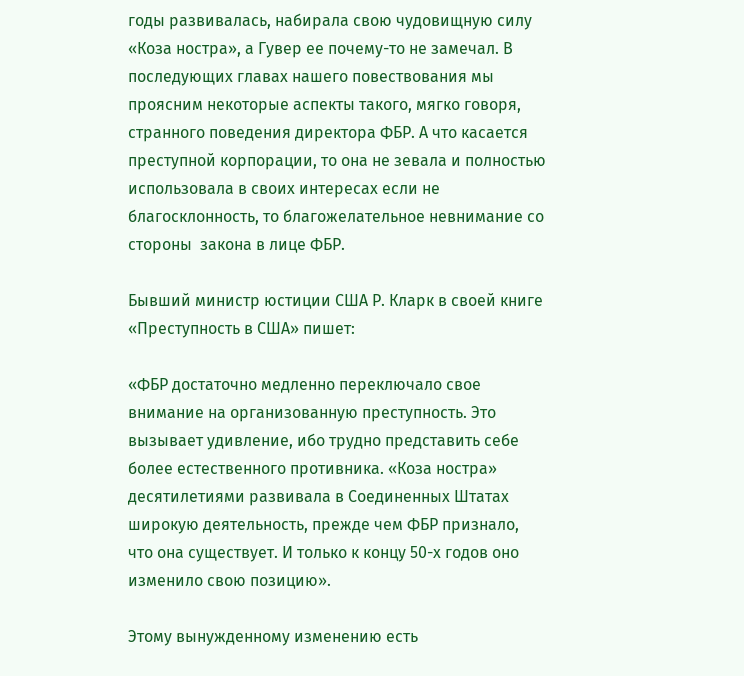годы развивалась, набирала свою чудовищную силу «Коза ностра», а Гувер ее почему-то не замечал. В последующих главах нашего повествования мы проясним некоторые аспекты такого, мягко говоря, странного поведения директора ФБР. А что касается преступной корпорации, то она не зевала и полностью использовала в своих интересах если не благосклонность, то благожелательное невнимание со стороны  закона в лице ФБР.

Бывший министр юстиции США Р. Кларк в своей книге «Преступность в США» пишет:

«ФБР достаточно медленно переключало свое внимание на организованную преступность. Это вызывает удивление, ибо трудно представить себе более естественного противника. «Коза ностра» десятилетиями развивала в Соединенных Штатах широкую деятельность, прежде чем ФБР признало, что она существует. И только к концу 50-х годов оно изменило свою позицию».

Этому вынужденному изменению есть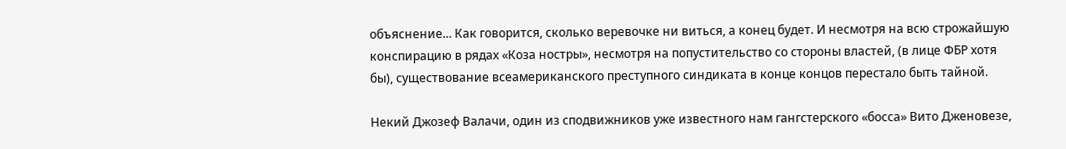объяснение... Как говорится, сколько веревочке ни виться, а конец будет. И несмотря на всю строжайшую конспирацию в рядах «Коза ностры», несмотря на попустительство со стороны властей, (в лице ФБР хотя бы), существование всеамериканского преступного синдиката в конце концов перестало быть тайной.

Некий Джозеф Валачи, один из сподвижников уже известного нам гангстерского «босса» Вито Дженовезе,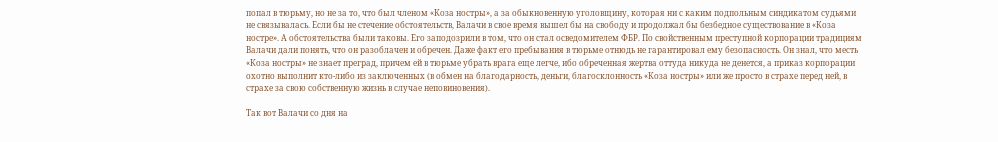попал в тюрьму, но не за то, что был членом «Коза ностры», а за обыкновенную уголовщину, которая ни с каким подпольным синдикатом судьями не связывалась. Если бы не стечение обстоятельств, Валачи в свое время вышел бы на свободу и продолжал бы безбедное существование в «Коза ностре». А обстоятельства были таковы. Его заподозрили в том, что он стал осведомителем ФБР. По свойственным преступной корпорации традициям Валачи дали понять, что он разоблачен и обречен. Даже факт его пребывания в тюрьме отнюдь не гарантировал ему безопасность. Он знал, что месть «Коза ностры» не знает преград, причем ей в тюрьме убрать врага еще легче, ибо обреченная жертва оттуда никуда не денется, а приказ корпорации охотно выполнит кто-либо из заключенных (в обмен на благодарность, деньги, благосклонность «Коза ностры» или же просто в страхе перед ней, в страхе за свою собственную жизнь в случае неповиновения).

Так вот Валачи со дня на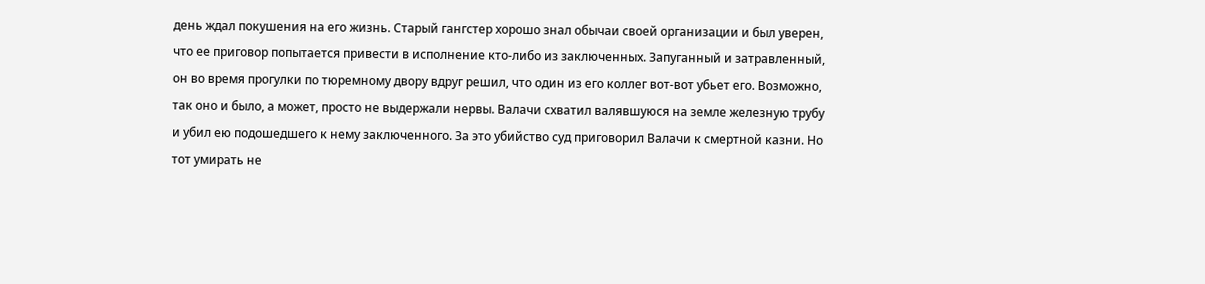день ждал покушения на его жизнь. Старый гангстер хорошо знал обычаи своей организации и был уверен, что ее приговор попытается привести в исполнение кто-либо из заключенных. Запуганный и затравленный, он во время прогулки по тюремному двору вдруг решил, что один из его коллег вот-вот убьет его. Возможно, так оно и было, а может, просто не выдержали нервы. Валачи схватил валявшуюся на земле железную трубу и убил ею подошедшего к нему заключенного. За это убийство суд приговорил Валачи к смертной казни. Но тот умирать не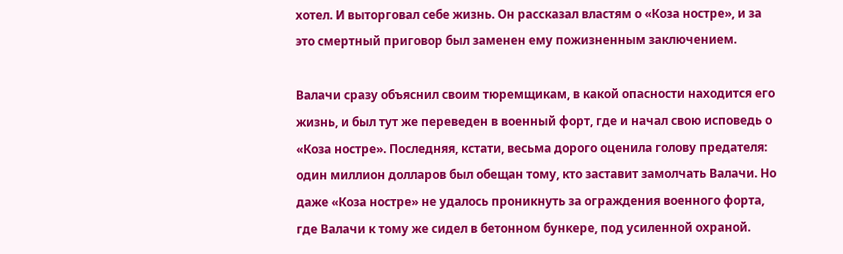хотел. И выторговал себе жизнь. Он рассказал властям о «Коза ностре», и за это смертный приговор был заменен ему пожизненным заключением.

Валачи сразу объяснил своим тюремщикам, в какой опасности находится его жизнь, и был тут же переведен в военный форт, где и начал свою исповедь о «Коза ностре». Последняя, кстати, весьма дорого оценила голову предателя: один миллион долларов был обещан тому, кто заставит замолчать Валачи. Но даже «Коза ностре» не удалось проникнуть за ограждения военного форта, где Валачи к тому же сидел в бетонном бункере, под усиленной охраной.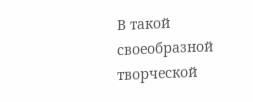В такой своеобразной творческой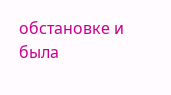обстановке и была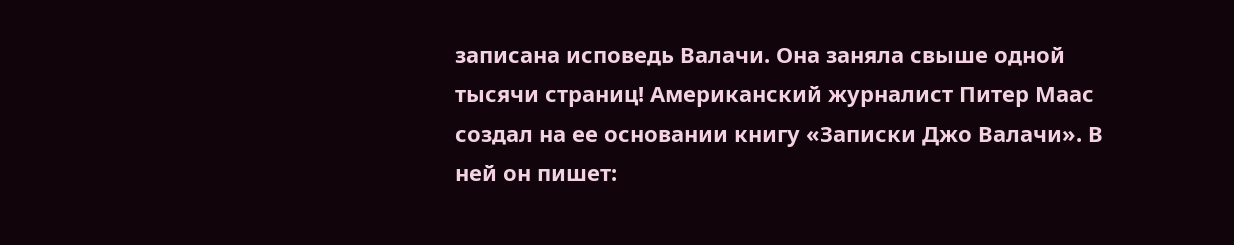записана исповедь Валачи. Она заняла свыше одной тысячи страниц! Американский журналист Питер Маас создал на ее основании книгу «Записки Джо Валачи». В ней он пишет: